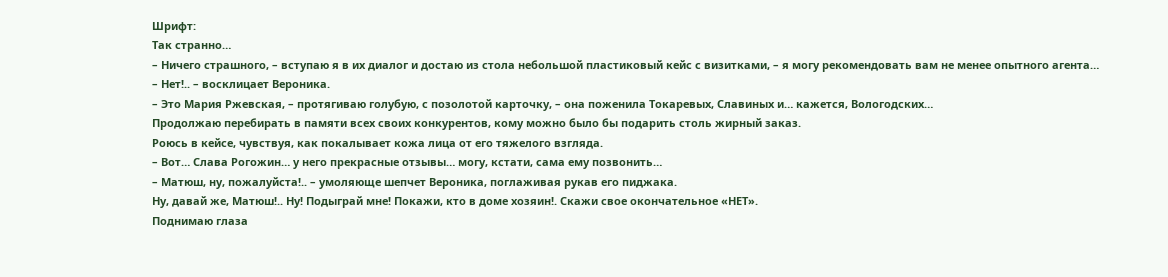Шрифт:
Так странно…
– Ничего страшного, – вступаю я в их диалог и достаю из стола небольшой пластиковый кейс с визитками, – я могу рекомендовать вам не менее опытного агента…
– Нет!.. – восклицает Вероника.
– Это Мария Ржевская, – протягиваю голубую, с позолотой карточку, – она поженила Токаревых, Славиных и… кажется, Вологодских…
Продолжаю перебирать в памяти всех своих конкурентов, кому можно было бы подарить столь жирный заказ.
Роюсь в кейсе, чувствуя, как покалывает кожа лица от его тяжелого взгляда.
– Вот… Слава Рогожин… у него прекрасные отзывы… могу, кстати, сама ему позвонить…
– Матюш, ну, пожалуйста!.. – умоляюще шепчет Вероника, поглаживая рукав его пиджака.
Ну, давай же, Матюш!.. Ну! Подыграй мне! Покажи, кто в доме хозяин!. Скажи свое окончательное «НЕТ».
Поднимаю глаза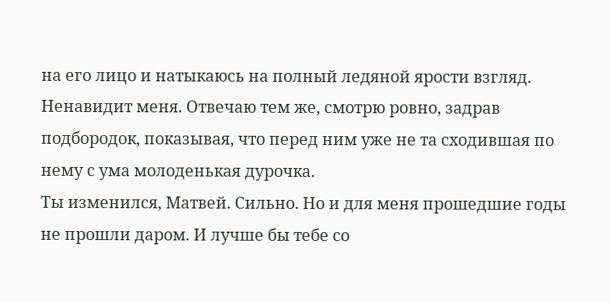на его лицо и натыкаюсь на полный ледяной ярости взгляд.
Ненавидит меня. Отвечаю тем же, смотрю ровно, задрав подбородок, показывая, что перед ним уже не та сходившая по нему с ума молоденькая дурочка.
Ты изменился, Матвей. Сильно. Но и для меня прошедшие годы не прошли даром. И лучше бы тебе со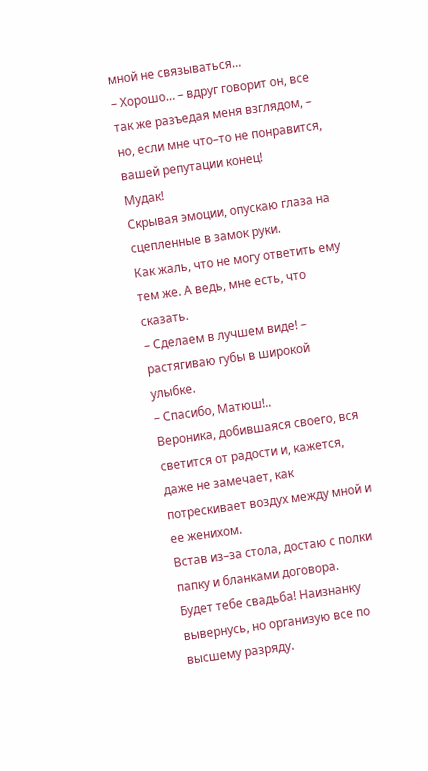мной не связываться…
– Хорошо… – вдруг говорит он, все так же разъедая меня взглядом, – но, если мне что–то не понравится, вашей репутации конец!
Мудак!
Скрывая эмоции, опускаю глаза на сцепленные в замок руки.
Как жаль, что не могу ответить ему тем же. А ведь, мне есть, что сказать.
– Сделаем в лучшем виде! – растягиваю губы в широкой улыбке.
– Спасибо, Матюш!..
Вероника, добившаяся своего, вся светится от радости и, кажется, даже не замечает, как потрескивает воздух между мной и ее женихом.
Встав из–за стола, достаю с полки папку и бланками договора.
Будет тебе свадьба! Наизнанку вывернусь, но организую все по высшему разряду.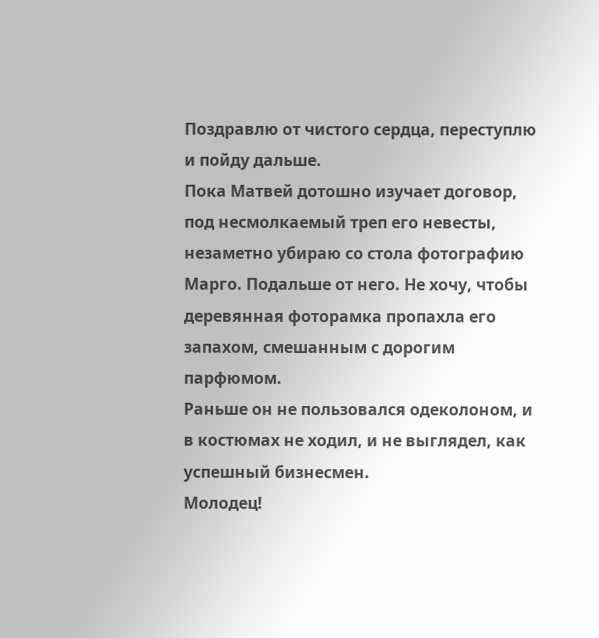Поздравлю от чистого сердца, переступлю и пойду дальше.
Пока Матвей дотошно изучает договор, под несмолкаемый треп его невесты, незаметно убираю со стола фотографию Марго. Подальше от него. Не хочу, чтобы деревянная фоторамка пропахла его запахом, смешанным с дорогим парфюмом.
Раньше он не пользовался одеколоном, и в костюмах не ходил, и не выглядел, как успешный бизнесмен.
Молодец!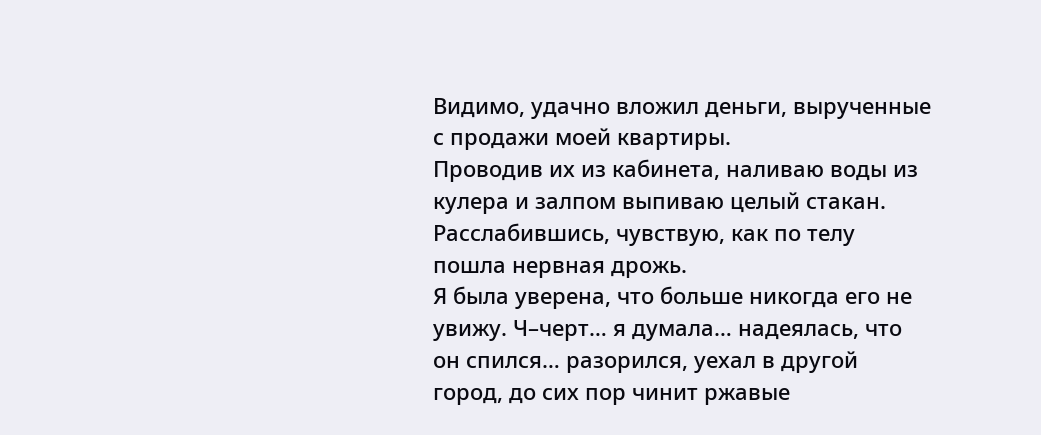Видимо, удачно вложил деньги, вырученные с продажи моей квартиры.
Проводив их из кабинета, наливаю воды из кулера и залпом выпиваю целый стакан. Расслабившись, чувствую, как по телу пошла нервная дрожь.
Я была уверена, что больше никогда его не увижу. Ч–черт… я думала… надеялась, что он спился… разорился, уехал в другой город, до сих пор чинит ржавые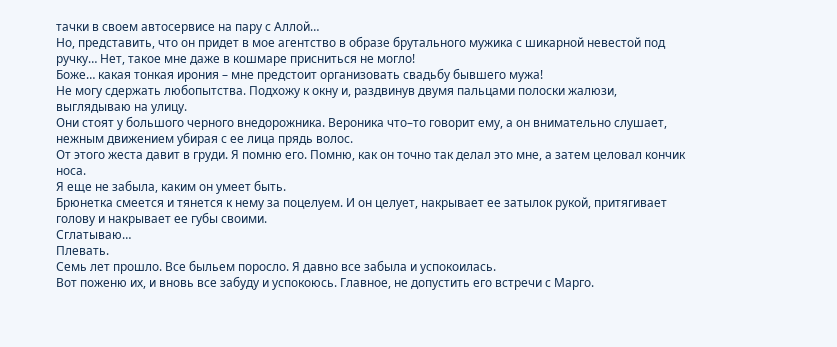тачки в своем автосервисе на пару с Аллой…
Но, представить, что он придет в мое агентство в образе брутального мужика с шикарной невестой под ручку… Нет, такое мне даже в кошмаре присниться не могло!
Боже… какая тонкая ирония – мне предстоит организовать свадьбу бывшего мужа!
Не могу сдержать любопытства. Подхожу к окну и, раздвинув двумя пальцами полоски жалюзи, выглядываю на улицу.
Они стоят у большого черного внедорожника. Вероника что–то говорит ему, а он внимательно слушает, нежным движением убирая с ее лица прядь волос.
От этого жеста давит в груди. Я помню его. Помню, как он точно так делал это мне, а затем целовал кончик носа.
Я еще не забыла, каким он умеет быть.
Брюнетка смеется и тянется к нему за поцелуем. И он целует, накрывает ее затылок рукой, притягивает голову и накрывает ее губы своими.
Сглатываю…
Плевать.
Семь лет прошло. Все быльем поросло. Я давно все забыла и успокоилась.
Вот поженю их, и вновь все забуду и успокоюсь. Главное, не допустить его встречи с Марго.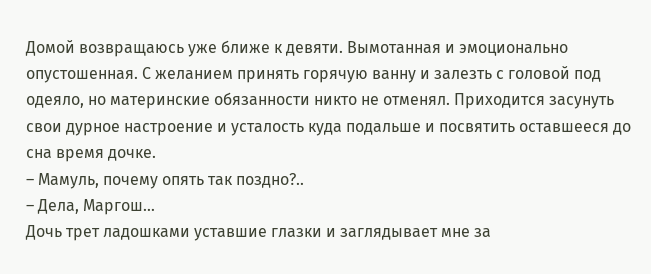Домой возвращаюсь уже ближе к девяти. Вымотанная и эмоционально опустошенная. С желанием принять горячую ванну и залезть с головой под одеяло, но материнские обязанности никто не отменял. Приходится засунуть свои дурное настроение и усталость куда подальше и посвятить оставшееся до сна время дочке.
– Мамуль, почему опять так поздно?..
– Дела, Маргош…
Дочь трет ладошками уставшие глазки и заглядывает мне за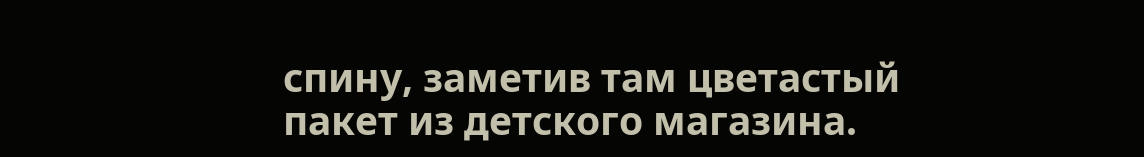спину, заметив там цветастый пакет из детского магазина.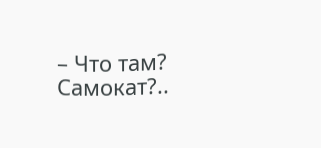– Что там? Самокат?..